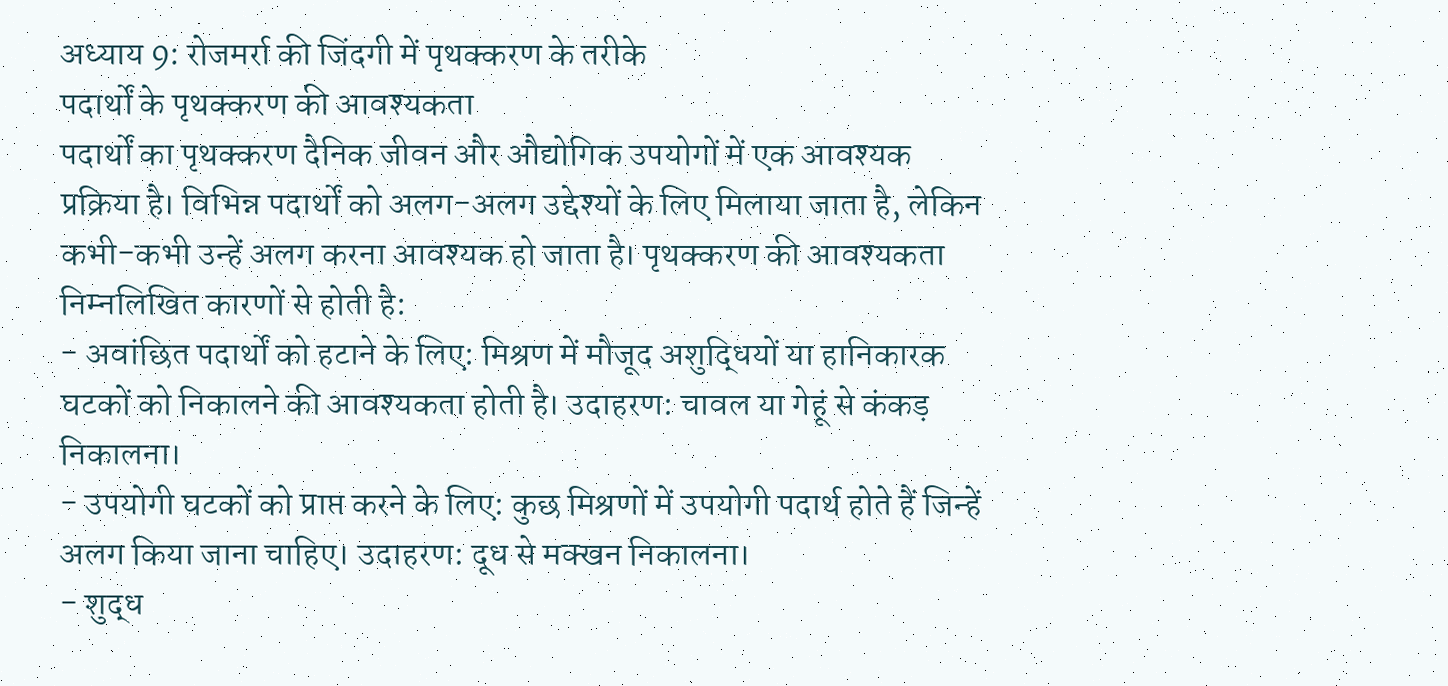अध्याय 9: रोजमर्रा की जिंदगी में पृथक्करण के तरीके
पदार्थों के पृथक्करण की आवश्यकता
पदार्थों का पृथक्करण दैनिक जीवन और औद्योगिक उपयोगों में एक आवश्यक प्रक्रिया है। विभिन्न पदार्थों को अलग-अलग उद्देश्यों के लिए मिलाया जाता है, लेकिन कभी-कभी उन्हें अलग करना आवश्यक हो जाता है। पृथक्करण की आवश्यकता निम्नलिखित कारणों से होती है:
- अवांछित पदार्थों को हटाने के लिए: मिश्रण में मौजूद अशुद्धियों या हानिकारक घटकों को निकालने की आवश्यकता होती है। उदाहरण: चावल या गेहूं से कंकड़ निकालना।
- उपयोगी घटकों को प्राप्त करने के लिए: कुछ मिश्रणों में उपयोगी पदार्थ होते हैं जिन्हें अलग किया जाना चाहिए। उदाहरण: दूध से मक्खन निकालना।
- शुद्ध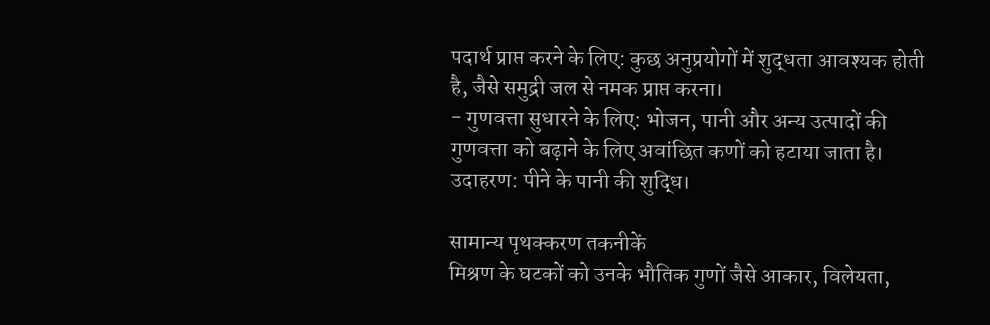पदार्थ प्राप्त करने के लिए: कुछ अनुप्रयोगों में शुद्धता आवश्यक होती है, जैसे समुद्री जल से नमक प्राप्त करना।
- गुणवत्ता सुधारने के लिए: भोजन, पानी और अन्य उत्पादों की गुणवत्ता को बढ़ाने के लिए अवांछित कणों को हटाया जाता है। उदाहरण: पीने के पानी की शुद्धि।

सामान्य पृथक्करण तकनीकें
मिश्रण के घटकों को उनके भौतिक गुणों जैसे आकार, विलेयता,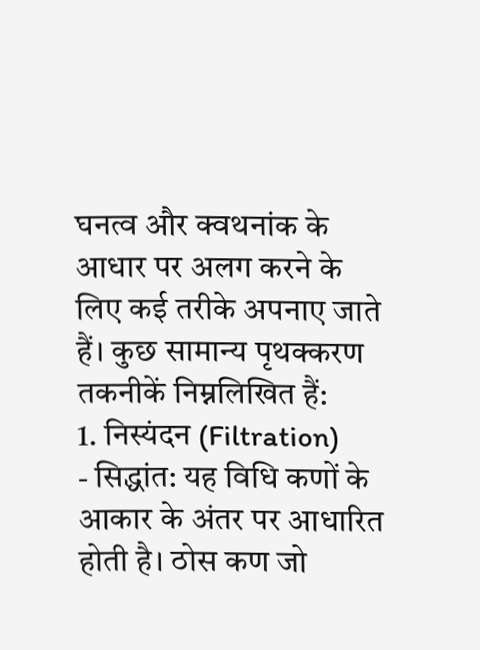घनत्व और क्वथनांक के आधार पर अलग करने के लिए कई तरीके अपनाए जाते हैं। कुछ सामान्य पृथक्करण तकनीकें निम्नलिखित हैं:
1. निस्यंदन (Filtration)
- सिद्धांत: यह विधि कणों के आकार के अंतर पर आधारित होती है। ठोस कण जो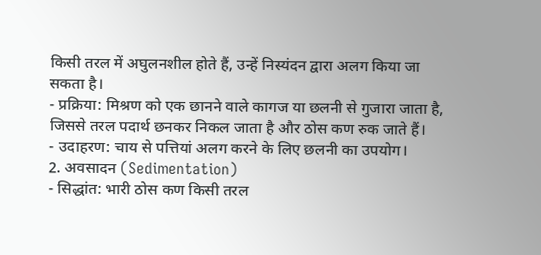किसी तरल में अघुलनशील होते हैं, उन्हें निस्यंदन द्वारा अलग किया जा सकता है।
- प्रक्रिया: मिश्रण को एक छानने वाले कागज या छलनी से गुजारा जाता है, जिससे तरल पदार्थ छनकर निकल जाता है और ठोस कण रुक जाते हैं।
- उदाहरण: चाय से पत्तियां अलग करने के लिए छलनी का उपयोग।
2. अवसादन (Sedimentation)
- सिद्धांत: भारी ठोस कण किसी तरल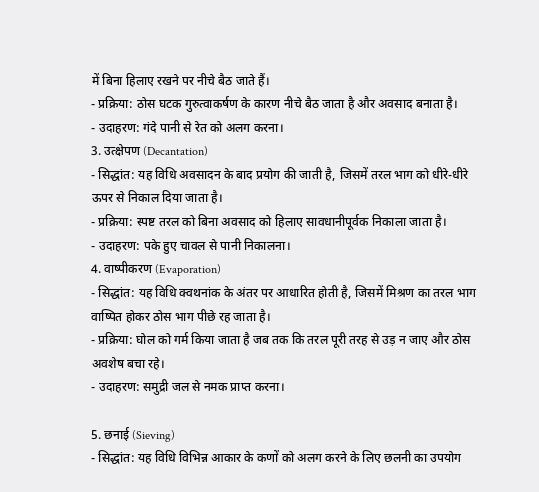में बिना हिलाए रखने पर नीचे बैठ जाते हैं।
- प्रक्रिया: ठोस घटक गुरुत्वाकर्षण के कारण नीचे बैठ जाता है और अवसाद बनाता है।
- उदाहरण: गंदे पानी से रेत को अलग करना।
3. उत्क्षेपण (Decantation)
- सिद्धांत: यह विधि अवसादन के बाद प्रयोग की जाती है, जिसमें तरल भाग को धीरे-धीरे ऊपर से निकाल दिया जाता है।
- प्रक्रिया: स्पष्ट तरल को बिना अवसाद को हिलाए सावधानीपूर्वक निकाला जाता है।
- उदाहरण: पके हुए चावल से पानी निकालना।
4. वाष्पीकरण (Evaporation)
- सिद्धांत: यह विधि क्वथनांक के अंतर पर आधारित होती है, जिसमें मिश्रण का तरल भाग वाष्पित होकर ठोस भाग पीछे रह जाता है।
- प्रक्रिया: घोल को गर्म किया जाता है जब तक कि तरल पूरी तरह से उड़ न जाए और ठोस अवशेष बचा रहे।
- उदाहरण: समुद्री जल से नमक प्राप्त करना।

5. छनाई (Sieving)
- सिद्धांत: यह विधि विभिन्न आकार के कणों को अलग करने के लिए छलनी का उपयोग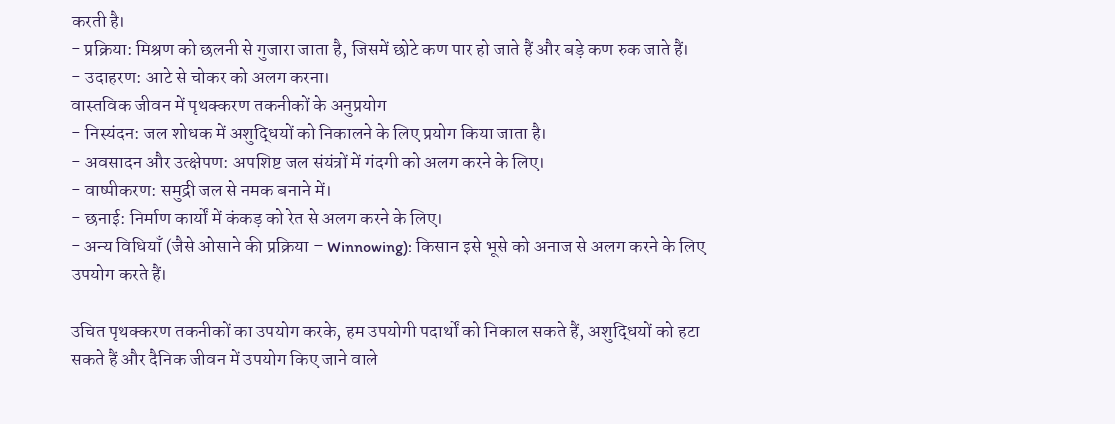करती है।
- प्रक्रिया: मिश्रण को छलनी से गुजारा जाता है, जिसमें छोटे कण पार हो जाते हैं और बड़े कण रुक जाते हैं।
- उदाहरण: आटे से चोकर को अलग करना।
वास्तविक जीवन में पृथक्करण तकनीकों के अनुप्रयोग
- निस्यंदन: जल शोधक में अशुद्धियों को निकालने के लिए प्रयोग किया जाता है।
- अवसादन और उत्क्षेपण: अपशिष्ट जल संयंत्रों में गंदगी को अलग करने के लिए।
- वाष्पीकरण: समुद्री जल से नमक बनाने में।
- छनाई: निर्माण कार्यों में कंकड़ को रेत से अलग करने के लिए।
- अन्य विधियाँ (जैसे ओसाने की प्रक्रिया – Winnowing): किसान इसे भूसे को अनाज से अलग करने के लिए उपयोग करते हैं।

उचित पृथक्करण तकनीकों का उपयोग करके, हम उपयोगी पदार्थों को निकाल सकते हैं, अशुद्धियों को हटा सकते हैं और दैनिक जीवन में उपयोग किए जाने वाले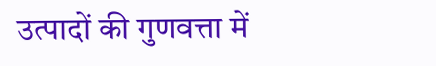उत्पादों की गुणवत्ता में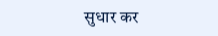सुधार कर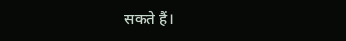सकते हैं।